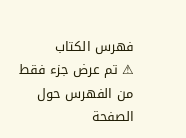فهرس الكتاب
⚠ تم عرض جزء فقط من الفهرس حول الصفحة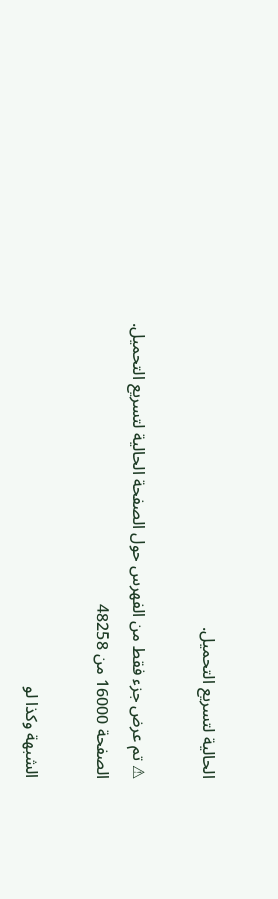الحالية لتسريع التحميل.

⚠ تم عرض جزء فقط من الفهرس حول الصفحة الحالية لتسريع التحميل.
الصفحة 16000 من 48258

الشبهة وكذا لو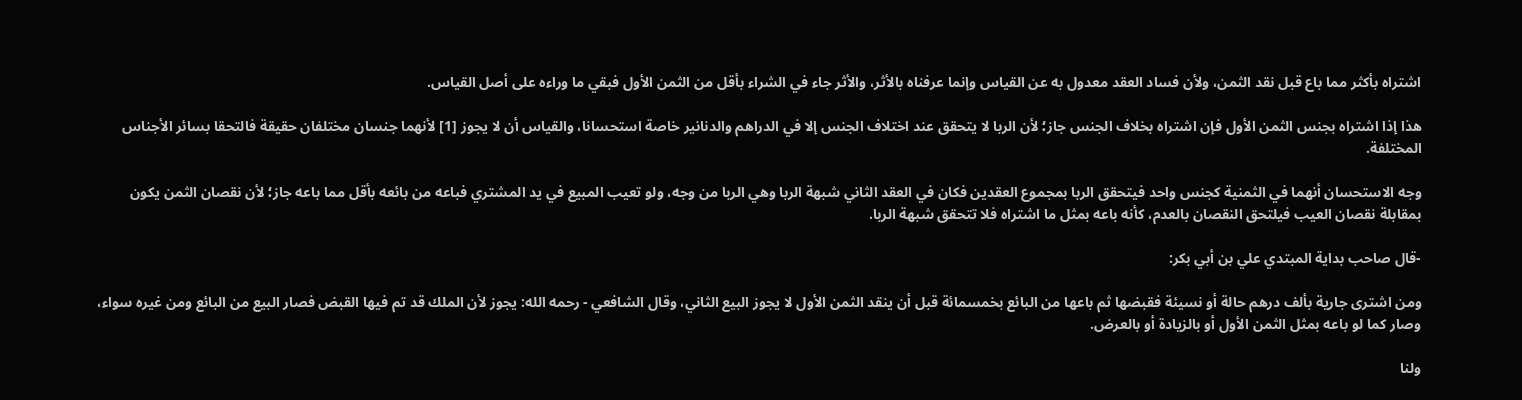اشتراه بأكثر مما باع قبل نقد الثمن، ولأن فساد العقد معدول به عن القياس وإنما عرفناه بالأثر، والأثر جاء في الشراء بأقل من الثمن الأول فبقي ما وراءه على أصل القياس.

هذا إذا اشتراه بجنس الثمن الأول فإن اشتراه بخلاف الجنس جاز؛ لأن الربا لا يتحقق عند اختلاف الجنس إلا في الدراهم والدنانير خاصة استحسانا، والقياس أن لا يجوز [1] لأنهما جنسان مختلفان حقيقة فالتحقا بسائر الأجناس المختلفة.

وجه الاستحسان أنهما في الثمنية كجنس واحد فيتحقق الربا بمجموع العقدين فكان في العقد الثاني شبهة الربا وهي الربا من وجه، ولو تعيب المبيع في يد المشتري فباعه من بائعه بأقل مما باعه جاز؛ لأن نقصان الثمن يكون بمقابلة نقصان العيب فيلتحق النقصان بالعدم، كأنه باعه بمثل ما اشتراه فلا تتحقق شبهة الربا.

-قال صاحب بداية المبتدي علي بن أبي بكر:

ومن اشترى جارية بألف درهم حالة أو نسيئة فقبضها ثم باعها من البائع بخمسمائة قبل أن ينقد الثمن الأول لا يجوز البيع الثاني، وقال الشافعي - رحمه الله: يجوز لأن الملك قد تم فيها القبض فصار البيع من البائع ومن غيره سواء، وصار كما لو باعه بمثل الثمن الأول أو بالزيادة أو بالعرض.

ولنا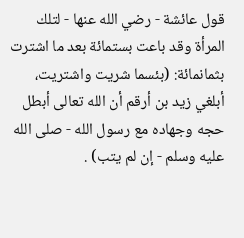قول عائشة - رضي الله عنها - لتلك المرأة وقد باعت بستمائة بعد ما اشترت بثمانمائة: (بئسما شريت واشتريت، أبلغي زيد بن أرقم أن الله تعالى أبطل حجه وجهاده مع رسول الله - صلى الله عليه وسلم - إن لم يتب) .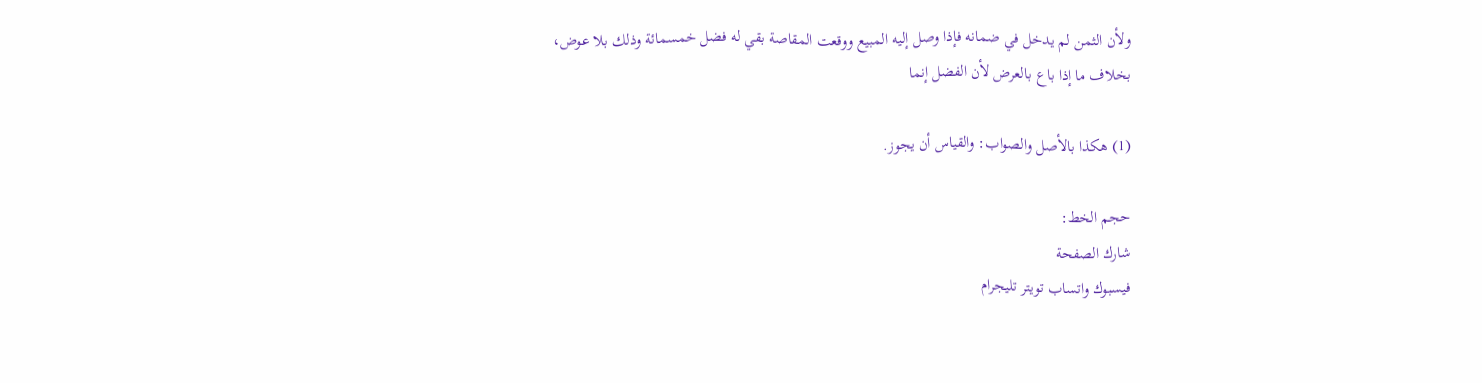ولأن الثمن لم يدخل في ضمانه فإذا وصل إليه المبيع ووقعت المقاصة بقي له فضل خمسمائة وذلك بلا عوض، بخلاف ما إذا باع بالعرض لأن الفضل إنما

(1) هكذا بالأصل والصواب: والقياس أن يجوز.

حجم الخط:
شارك الصفحة
فيسبوك واتساب تويتر تليجرام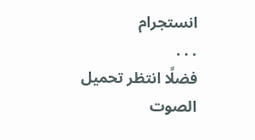انستجرام
. . .
فضلًا انتظر تحميل الصوت